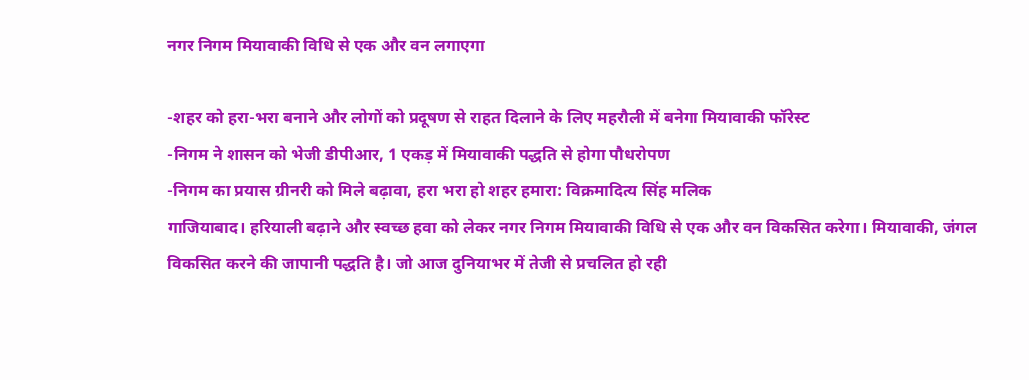नगर निगम मियावाकी विधि से एक और वन लगाएगा

-शहर को हरा-भरा बनाने और लोगों को प्रदूषण से राहत दिलाने के लिए महरौली में बनेगा मियावाकी फॉरेस्ट
-निगम ने शासन को भेजी डीपीआर, 1 एकड़ में मियावाकी पद्धति से होगा पौधरोपण
-निगम का प्रयास ग्रीनरी को मिले बढ़ावा, हरा भरा हो शहर हमारा: विक्रमादित्य सिंह मलिक
गाजियाबाद। हरियाली बढ़ाने और स्वच्छ हवा को लेकर नगर निगम मियावाकी विधि से एक और वन विकसित करेगा। मियावाकी, जंगल विकसित करने की जापानी पद्धति है। जो आज दुनियाभर में तेजी से प्रचलित हो रही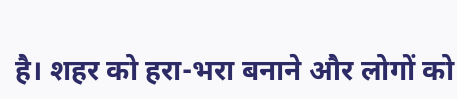है। शहर को हरा-भरा बनाने और लोगों को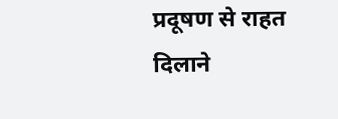प्रदूषण से राहत दिलाने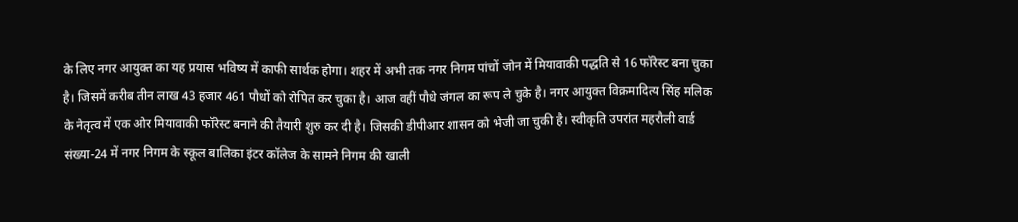के लिए नगर आयुक्त का यह प्रयास भविष्य में काफी सार्थक होगा। शहर में अभी तक नगर निगम पांचों जोन में मियावाकी पद्धति से 16 फॉरेस्ट बना चुका है। जिसमें करीब तीन लाख 43 हजार 461 पौधों को रोपित कर चुका है। आज वहीं पौधे जंगल का रूप ले चुके है। नगर आयुक्त विक्रमादित्य सिंह मलिक के नेतृत्व में एक ओर मियावाकी फॉरेस्ट बनाने की तैयारी शुरु कर दी है। जिसकी डीपीआर शासन को भेजी जा चुकी है। स्वीकृति उपरांत महरौली वार्ड संख्या-24 में नगर निगम के स्कूल बालिका इंटर कॉलेज के सामने निगम की खाली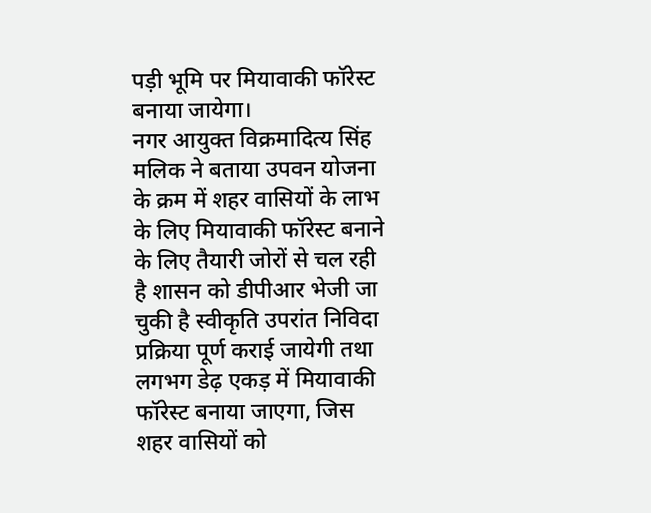पड़ी भूमि पर मियावाकी फॉरेस्ट बनाया जायेगा।
नगर आयुक्त विक्रमादित्य सिंह मलिक ने बताया उपवन योजना के क्रम में शहर वासियों के लाभ के लिए मियावाकी फॉरेस्ट बनाने के लिए तैयारी जोरों से चल रही है शासन को डीपीआर भेजी जा चुकी है स्वीकृति उपरांत निविदा प्रक्रिया पूर्ण कराई जायेगी तथा लगभग डेढ़ एकड़ में मियावाकी फॉरेस्ट बनाया जाएगा, जिस शहर वासियों को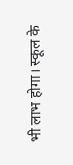भी लाभ होगा। स्कूल के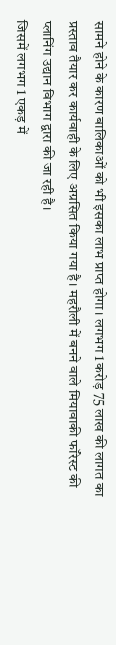सामने होने के कारण बालिकाओं को भी इसका लाभ प्राप्त होगा। लगभग 1 करोड़ 75 लाख की लागत का प्रस्ताव तैयार कर कार्यवाही के लिए अग्रसित किया गया है। महरौली में बनने वाले मियावाकी फॉरेस्ट की प्लानिंग उद्यान विभाग द्वारा की जा रही है।
जिसमें लगभग 1 एकड़ में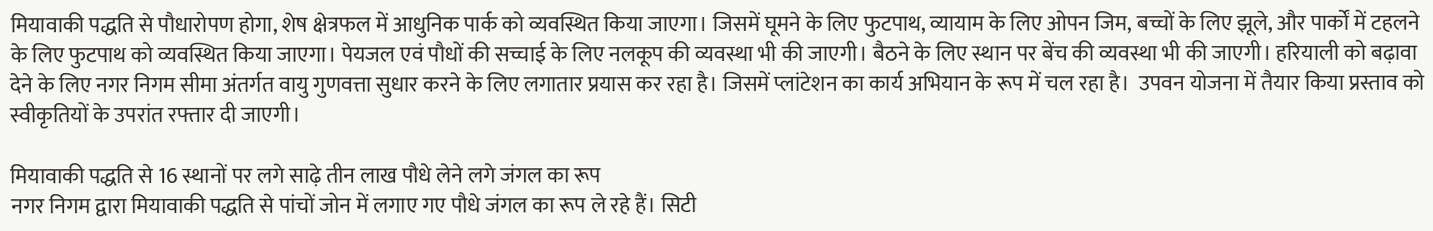मियावाकी पद्धति से पौधारोपण होगा, शेष क्षेत्रफल में आधुनिक पार्क को व्यवस्थित किया जाएगा। जिसमें घूमने के लिए फुटपाथ, व्यायाम के लिए ओपन जिम, बच्चों के लिए झूले, और पार्कों में टहलने के लिए फुटपाथ को व्यवस्थित किया जाएगा। पेयजल एवं पौधों की सच्चाई के लिए नलकूप की व्यवस्था भी की जाएगी। बैठने के लिए स्थान पर बेंच की व्यवस्था भी की जाएगी। हरियाली को बढ़ावा देने के लिए नगर निगम सीमा अंतर्गत वायु गुणवत्ता सुधार करने के लिए लगातार प्रयास कर रहा है। जिसमें प्लांटेशन का कार्य अभियान के रूप में चल रहा है।  उपवन योजना में तैयार किया प्रस्ताव को स्वीकृतियों के उपरांत रफ्तार दी जाएगी।

मियावाकी पद्धति से 16 स्थानों पर लगे साढ़े तीन लाख पौधे लेने लगे जंगल का रूप
नगर निगम द्वारा मियावाकी पद्धति से पांचों जोन में लगाए गए पौधे जंगल का रूप ले रहे हैं। सिटी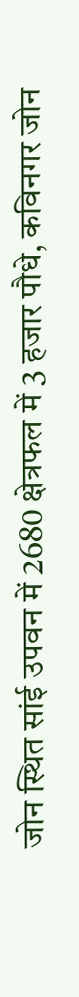जोन स्थित सांई उपवन में 2680 क्षेत्रफल में 3 हजार पौधे, कविनगर जोन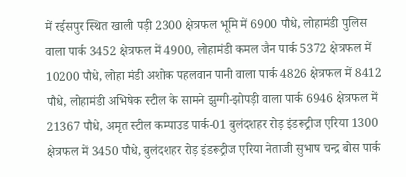में रईसपुर स्थित खाली पड़ी 2300 क्षेत्रफल भूमि में 6900 पौधे, लोहामंडी पुलिस वाला पार्क 3452 क्षेत्रफल में 4900, लोहामंडी कमल जैन पार्क 5372 क्षेत्रफल में 10200 पौधे, लोहा मंडी अशोक पहलवान पानी वाला पार्क 4826 क्षेत्रफल में 8412 पौधे, लोहामंडी अभिषेक स्टील के सामने झुग्गी-झोपड़ी वाला पार्क 6946 क्षेत्रफल में 21367 पौधे, अमृत स्टील कम्पाउड पार्क-01 बुलंदशहर रोड़ इंडरूट्रीज एरिया 1300 क्षेत्रफल में 3450 पौधे, बुलंदशहर रोड़ इंडरूट्रीज एरिया नेताजी सुभाष चन्द्र बोस पार्क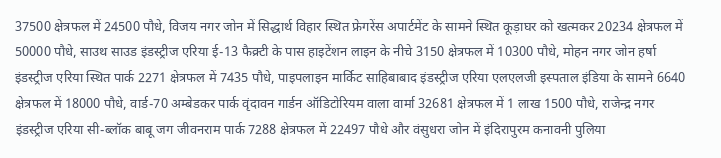37500 क्षेत्रफल में 24500 पौधे, विजय नगर जोन में सिद्धार्थ विहार स्थित फ्रेगरेंस अपार्टमेंट के सामने स्थित कूड़ाघर को खत्मकर 20234 क्षेत्रफल में 50000 पौधे, साउथ साउड इंडस्ट्रीज एरिया ई-13 फैक्र्टी के पास हाइटेंशन लाइन के नीचे 3150 क्षेत्रफल में 10300 पौधे, मोहन नगर जोन हर्षा इंडस्ट्रीज एरिया स्थित पार्क 2271 क्षेत्रफल में 7435 पौधे, पाइपलाइन मार्किट साहिबाबाद इंडस्ट्रीज एरिया एलएलजी इस्पताल इंडिया के सामने 6640 क्षेत्रफल में 18000 पौधे, वार्ड-70 अम्बेडकर पार्क वृंदावन गार्डन ऑडिटोरियम वाला वार्मा 32681 क्षेत्रफल में 1 लाख 1500 पौधे, राजेन्द्र नगर इंडस्ट्रीज एरिया सी-ब्लॉक बाबू जग जीवनराम पार्क 7288 क्षेत्रफल में 22497 पौधे और वंसुधरा जोन में इंदिरापुरम कनावनी पुलिया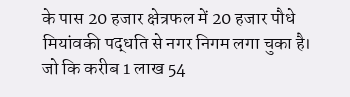के पास 20 हजार क्षेत्रफल में 20 हजार पौधे मियांवकी पद्धति से नगर निगम लगा चुका है। जो कि करीब 1 लाख 54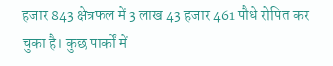हजार 843 क्षेत्रफल में 3 लाख 43 हजार 461 पौधे रोपित कर चुका है। कुछ पार्कों में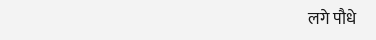लगे पौधे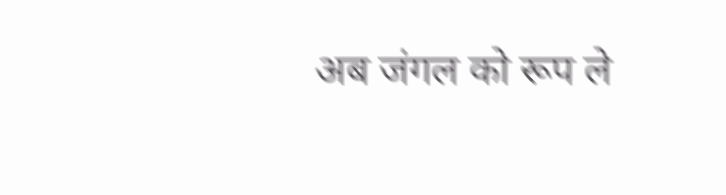अब जंगल को रूप ले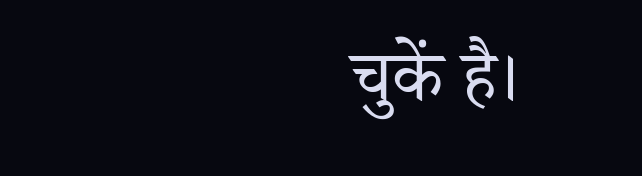चुकें है।